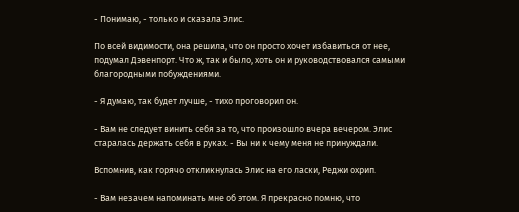- Понимаю, - только и сказала Элис.

По всей видимости, она решила, что он просто хочет избавиться от нее, подумал Дэвенпорт. Что ж, так и было, хоть он и руководствовался самыми благородными побуждениями.

- Я думаю, так будет лучше, - тихо проговорил он.

- Вам не следует винить себя за то, что произошло вчера вечером. Элис старалась держать себя в руках. - Вы ни к чему меня не принуждали.

Вспомнив, как горячо откликнулась Элис на его ласки, Реджи охрип.

- Вам незачем напоминать мне об этом. Я прекрасно помню, что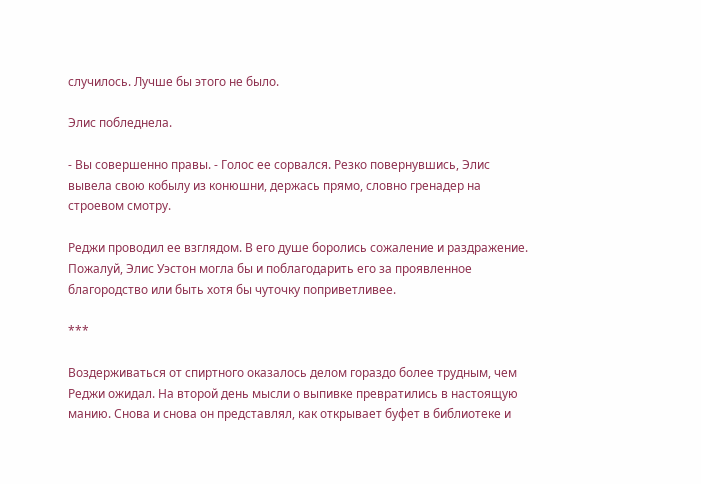случилось. Лучше бы этого не было.

Элис побледнела.

- Вы совершенно правы. - Голос ее сорвался. Резко повернувшись, Элис вывела свою кобылу из конюшни, держась прямо, словно гренадер на строевом смотру.

Реджи проводил ее взглядом. В его душе боролись сожаление и раздражение. Пожалуй, Элис Уэстон могла бы и поблагодарить его за проявленное благородство или быть хотя бы чуточку поприветливее.

***

Воздерживаться от спиртного оказалось делом гораздо более трудным, чем Реджи ожидал. На второй день мысли о выпивке превратились в настоящую манию. Снова и снова он представлял, как открывает буфет в библиотеке и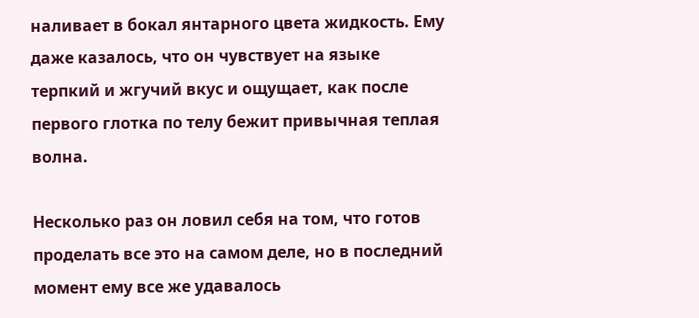наливает в бокал янтарного цвета жидкость. Ему даже казалось, что он чувствует на языке терпкий и жгучий вкус и ощущает, как после первого глотка по телу бежит привычная теплая волна.

Несколько раз он ловил себя на том, что готов проделать все это на самом деле, но в последний момент ему все же удавалось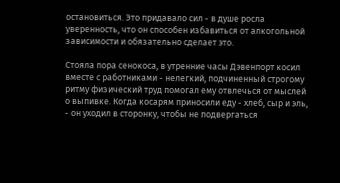остановиться. Это придавало сил - в душе росла уверенность, что он способен избавиться от алкогольной зависимости и обязательно сделает это.

Стояла пора сенокоса, в утренние часы Дэвенпорт косил вместе с работниками - нелегкий, подчиненный строгому ритму физический труд помогал ему отвлечься от мыслей о выпивке. Когда косарям приносили еду - хлеб, сыр и эль, - он уходил в сторонку, чтобы не подвергаться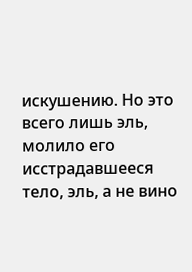искушению. Но это всего лишь эль, молило его исстрадавшееся тело, эль, а не вино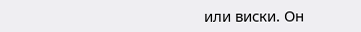или виски. Он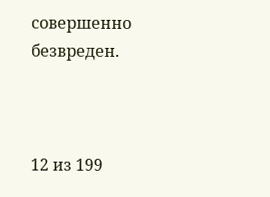совершенно безвреден.



12 из 199